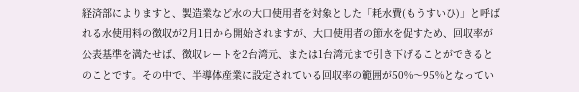経済部によりますと、製造業など水の大口使用者を対象とした「耗水費(もうすいひ)」と呼ばれる水使用料の徴収が2月1日から開始されますが、大口使用者の節水を促すため、回収率が公表基準を満たせば、徴収レートを2台湾元、または1台湾元まで引き下げることができるとのことです。その中で、半導体産業に設定されている回収率の範囲が50%〜95%となってい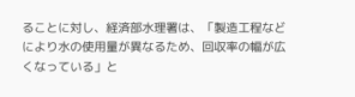ることに対し、経済部水理署は、「製造工程などにより水の使用量が異なるため、回収率の幅が広くなっている」と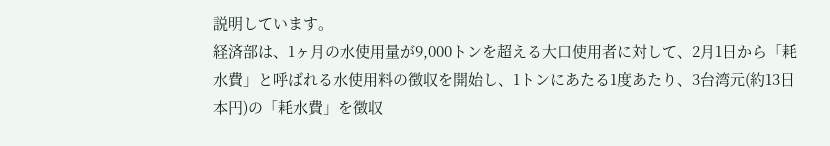説明しています。
経済部は、1ヶ月の水使用量が9,000トンを超える大口使用者に対して、2月1日から「耗水費」と呼ばれる水使用料の徴収を開始し、1トンにあたる1度あたり、3台湾元(約13日本円)の「耗水費」を徴収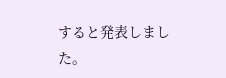すると発表しました。